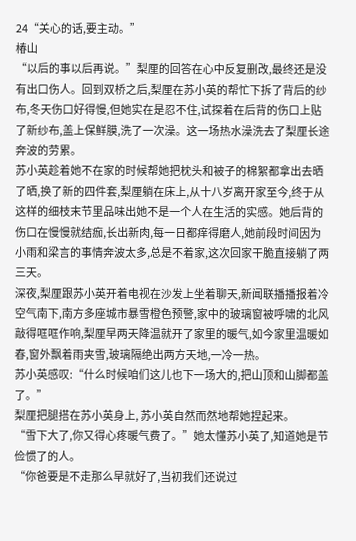24“关心的话,要主动。”
椿山
“以后的事以后再说。”梨厘的回答在心中反复删改,最终还是没有出口伤人。回到双桥之后,梨厘在苏小英的帮忙下拆了背后的纱布,冬天伤口好得慢,但她实在是忍不住,试探着在后背的伤口上贴了新纱布,盖上保鲜膜,洗了一次澡。这一场热水澡洗去了梨厘长途奔波的劳累。
苏小英趁着她不在家的时候帮她把枕头和被子的棉絮都拿出去晒了晒,换了新的四件套,梨厘躺在床上,从十八岁离开家至今,终于从这样的细枝末节里品味出她不是一个人在生活的实感。她后背的伤口在慢慢就结痂,长出新肉,每一日都痒得磨人,她前段时间因为小雨和梁言的事情奔波太多,总是不着家,这次回家干脆直接躺了两三天。
深夜,梨厘跟苏小英开着电视在沙发上坐着聊天,新闻联播播报着冷空气南下,南方多座城市暴雪橙色预警,家中的玻璃窗被呼啸的北风敲得哐哐作响,梨厘早两天降温就开了家里的暖气,如今家里温暖如春,窗外飘着雨夹雪,玻璃隔绝出两方天地,一冷一热。
苏小英感叹:“什么时候咱们这儿也下一场大的,把山顶和山脚都盖了。”
梨厘把腿搭在苏小英身上, 苏小英自然而然地帮她捏起来。
“雪下大了,你又得心疼暖气费了。”她太懂苏小英了,知道她是节俭惯了的人。
“你爸要是不走那么早就好了,当初我们还说过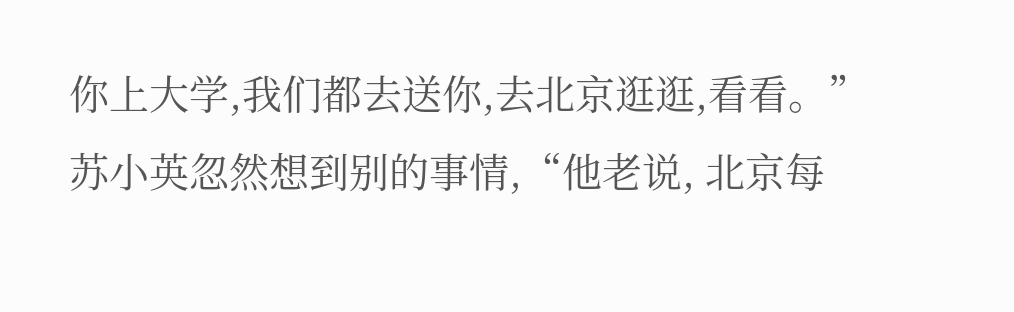你上大学,我们都去送你,去北京逛逛,看看。”苏小英忽然想到别的事情,“他老说, 北京每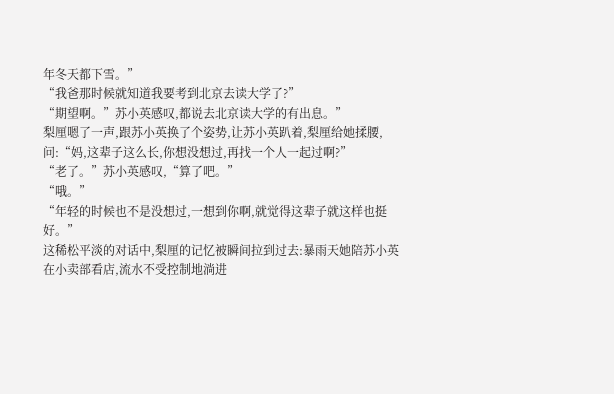年冬天都下雪。”
“我爸那时候就知道我要考到北京去读大学了?”
“期望啊。”苏小英感叹,都说去北京读大学的有出息。”
梨厘嗯了一声,跟苏小英换了个姿势,让苏小英趴着,梨厘给她揉腰,问:“妈,这辈子这么长,你想没想过,再找一个人一起过啊?”
“老了。”苏小英感叹,“算了吧。”
“哦。”
“年轻的时候也不是没想过,一想到你啊,就觉得这辈子就这样也挺好。”
这稀松平淡的对话中,梨厘的记忆被瞬间拉到过去:暴雨天她陪苏小英在小卖部看店,流水不受控制地淌进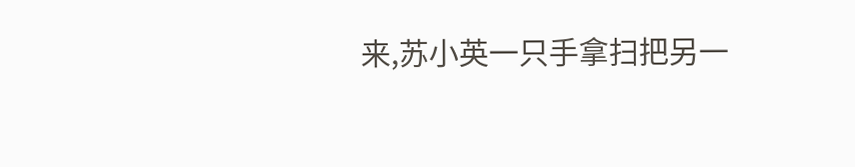来,苏小英一只手拿扫把另一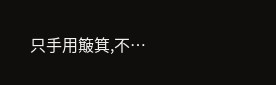只手用簸箕,不…